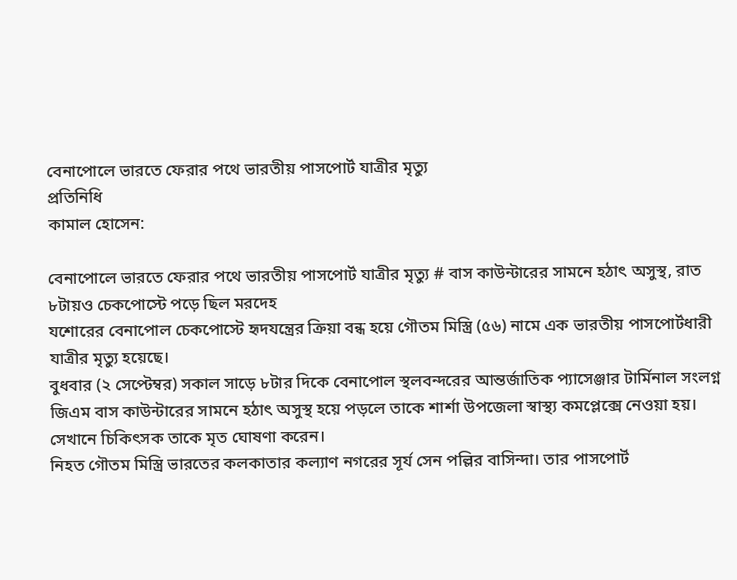বেনাপোলে ভারতে ফেরার পথে ভারতীয় পাসপোর্ট যাত্রীর মৃত্যু
প্রতিনিধি
কামাল হোসেন:

বেনাপোলে ভারতে ফেরার পথে ভারতীয় পাসপোর্ট যাত্রীর মৃত্যু # বাস কাউন্টারের সামনে হঠাৎ অসুস্থ, রাত ৮টায়ও চেকপোস্টে পড়ে ছিল মরদেহ
যশোরের বেনাপোল চেকপোস্টে হৃদযন্ত্রের ক্রিয়া বন্ধ হয়ে গৌতম মিস্ত্রি (৫৬) নামে এক ভারতীয় পাসপোর্টধারী যাত্রীর মৃত্যু হয়েছে।
বুধবার (২ সেপ্টেম্বর) সকাল সাড়ে ৮টার দিকে বেনাপোল স্থলবন্দরের আন্তর্জাতিক প্যাসেঞ্জার টার্মিনাল সংলগ্ন জিএম বাস কাউন্টারের সামনে হঠাৎ অসুস্থ হয়ে পড়লে তাকে শার্শা উপজেলা স্বাস্থ্য কমপ্লেক্সে নেওয়া হয়। সেখানে চিকিৎসক তাকে মৃত ঘোষণা করেন।
নিহত গৌতম মিস্ত্রি ভারতের কলকাতার কল্যাণ নগরের সূর্য সেন পল্লির বাসিন্দা। তার পাসপোর্ট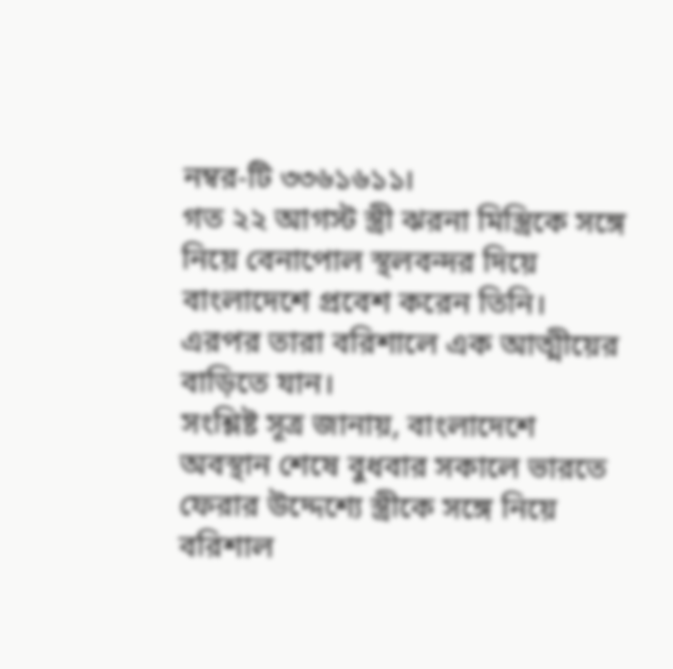নম্বর-টি ৩৩৬১৬১১।
গত ২২ আগস্ট স্ত্রী ঝরনা মিস্ত্রিকে সঙ্গে নিয়ে বেনাপোল স্থলবন্দর দিয়ে বাংলাদেশে প্রবেশ করেন তিনি। এরপর তারা বরিশালে এক আত্মীয়ের বাড়িতে যান।
সংশ্লিষ্ট সূত্র জানায়, বাংলাদেশে অবস্থান শেষে বুধবার সকালে ভারতে ফেরার উদ্দেশ্যে স্ত্রীকে সঙ্গে নিয়ে বরিশাল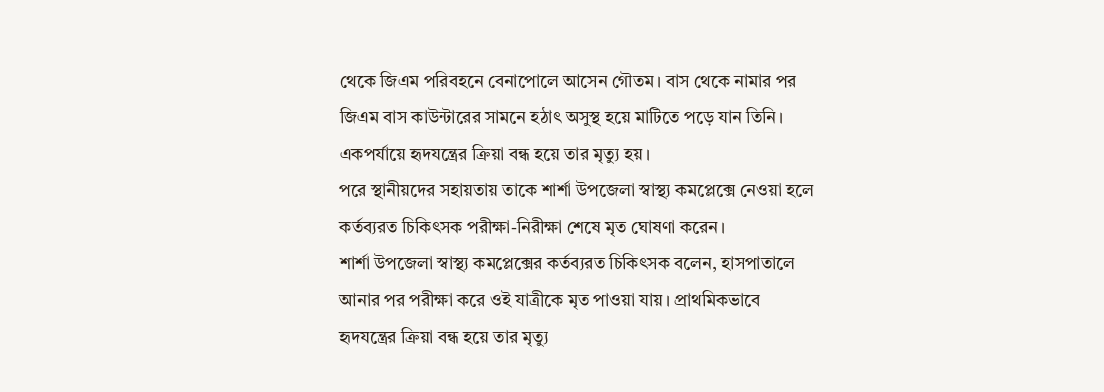থেকে জিএম পরিবহনে বেনাপোলে আসেন গৌতম। বাস থেকে নামার পর জিএম বাস কাউন্টারের সামনে হঠাৎ অসুস্থ হয়ে মাটিতে পড়ে যান তিনি। একপর্যায়ে হৃদযন্ত্রের ক্রিয়া বন্ধ হয়ে তার মৃত্যু হয়।
পরে স্থানীয়দের সহায়তায় তাকে শার্শা উপজেলা স্বাস্থ্য কমপ্লেক্সে নেওয়া হলে কর্তব্যরত চিকিৎসক পরীক্ষা-নিরীক্ষা শেষে মৃত ঘোষণা করেন।
শার্শা উপজেলা স্বাস্থ্য কমপ্লেক্সের কর্তব্যরত চিকিৎসক বলেন, হাসপাতালে আনার পর পরীক্ষা করে ওই যাত্রীকে মৃত পাওয়া যায়। প্রাথমিকভাবে হৃদযন্ত্রের ক্রিয়া বন্ধ হয়ে তার মৃত্যু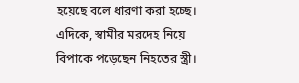হয়েছে বলে ধারণা করা হচ্ছে।
এদিকে, স্বামীর মরদেহ নিয়ে বিপাকে পড়েছেন নিহতের স্ত্রী।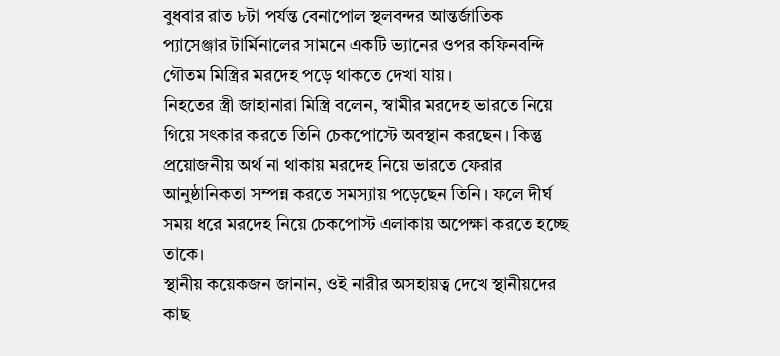বুধবার রাত ৮টা পর্যন্ত বেনাপোল স্থলবন্দর আন্তর্জাতিক প্যাসেঞ্জার টার্মিনালের সামনে একটি ভ্যানের ওপর কফিনবন্দি গৌতম মিস্ত্রির মরদেহ পড়ে থাকতে দেখা যায়।
নিহতের স্ত্রী জাহানারা মিস্ত্রি বলেন, স্বামীর মরদেহ ভারতে নিয়ে গিয়ে সৎকার করতে তিনি চেকপোস্টে অবস্থান করছেন। কিন্তু প্রয়োজনীয় অর্থ না থাকায় মরদেহ নিয়ে ভারতে ফেরার আনুষ্ঠানিকতা সম্পন্ন করতে সমস্যায় পড়েছেন তিনি। ফলে দীর্ঘ সময় ধরে মরদেহ নিয়ে চেকপোস্ট এলাকায় অপেক্ষা করতে হচ্ছে তাকে।
স্থানীয় কয়েকজন জানান, ওই নারীর অসহায়ত্ব দেখে স্থানীয়দের কাছ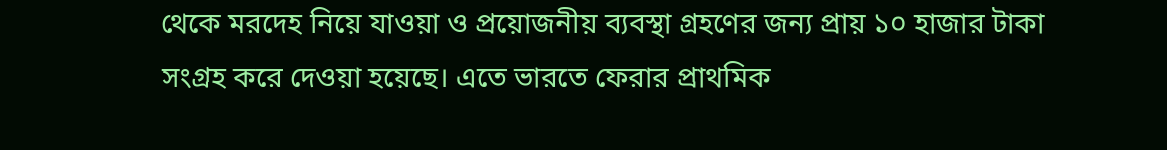থেকে মরদেহ নিয়ে যাওয়া ও প্রয়োজনীয় ব্যবস্থা গ্রহণের জন্য প্রায় ১০ হাজার টাকা সংগ্রহ করে দেওয়া হয়েছে। এতে ভারতে ফেরার প্রাথমিক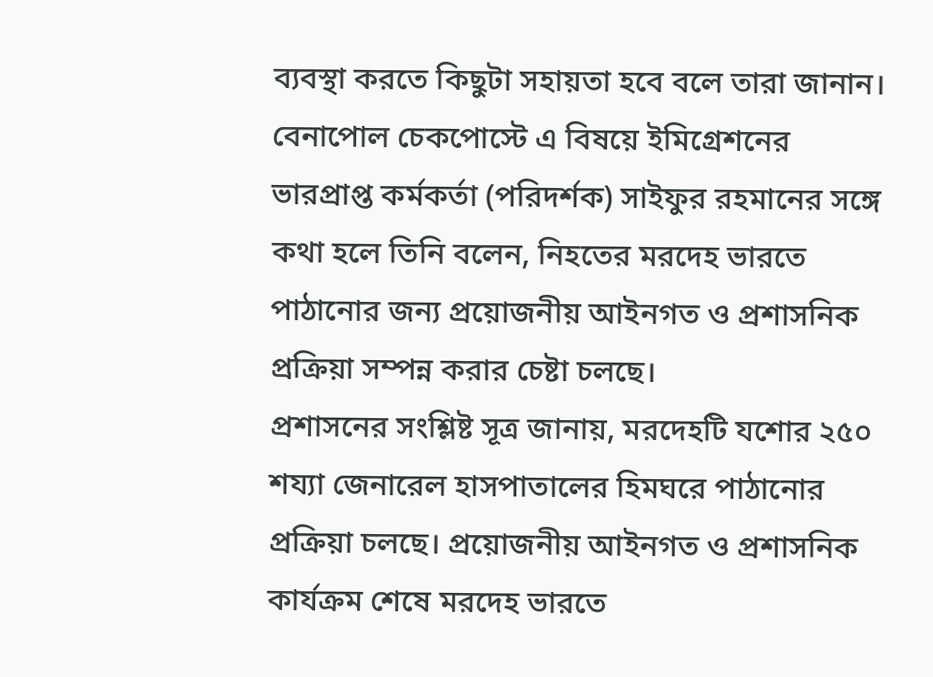ব্যবস্থা করতে কিছুটা সহায়তা হবে বলে তারা জানান।
বেনাপোল চেকপোস্টে এ বিষয়ে ইমিগ্রেশনের ভারপ্রাপ্ত কর্মকর্তা (পরিদর্শক) সাইফুর রহমানের সঙ্গে কথা হলে তিনি বলেন, নিহতের মরদেহ ভারতে পাঠানোর জন্য প্রয়োজনীয় আইনগত ও প্রশাসনিক প্রক্রিয়া সম্পন্ন করার চেষ্টা চলছে।
প্রশাসনের সংশ্লিষ্ট সূত্র জানায়, মরদেহটি যশোর ২৫০ শয্যা জেনারেল হাসপাতালের হিমঘরে পাঠানোর প্রক্রিয়া চলছে। প্রয়োজনীয় আইনগত ও প্রশাসনিক কার্যক্রম শেষে মরদেহ ভারতে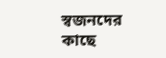স্বজনদের কাছে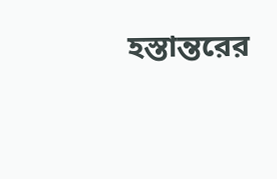হস্তান্তরের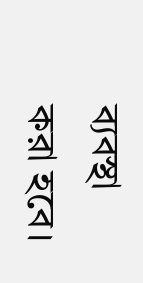ব্যবস্থা করা হবে।